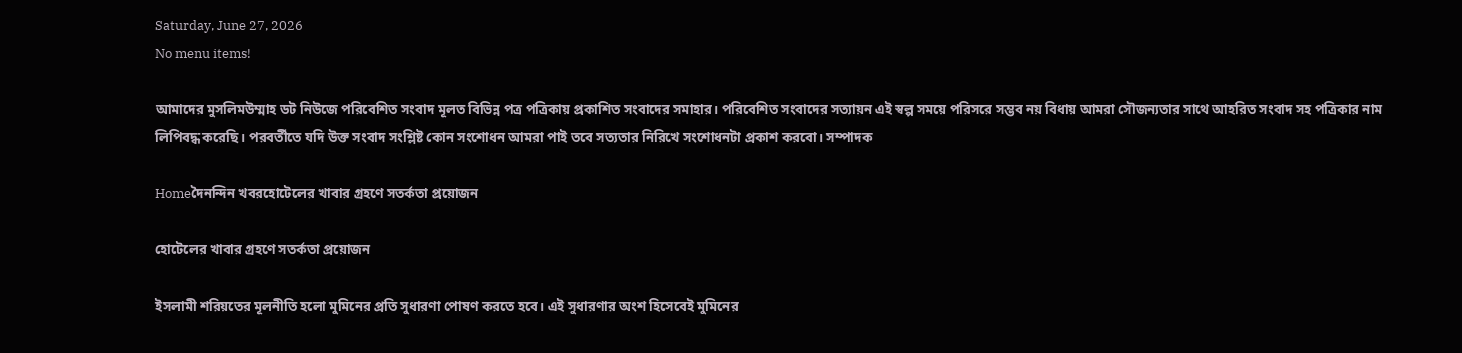Saturday, June 27, 2026
No menu items!

আমাদের মুসলিমউম্মাহ ডট নিউজে পরিবেশিত সংবাদ মূলত বিভিন্ন পত্র পত্রিকায় প্রকাশিত সংবাদের সমাহার। পরিবেশিত সংবাদের সত্যায়ন এই স্বল্প সময়ে পরিসরে সম্ভব নয় বিধায় আমরা সৌজন্যতার সাথে আহরিত সংবাদ সহ পত্রিকার নাম লিপিবদ্ধ করেছি। পরবর্তীতে যদি উক্ত সংবাদ সংশ্লিষ্ট কোন সংশোধন আমরা পাই তবে সত্যতার নিরিখে সংশোধনটা প্রকাশ করবো। সম্পাদক

Homeদৈনন্দিন খবরহোটেলের খাবার গ্রহণে সতর্কতা প্রয়োজন

হোটেলের খাবার গ্রহণে সতর্কতা প্রয়োজন

ইসলামী শরিয়তের মূলনীতি হলো মুমিনের প্রতি সুধারণা পোষণ করতে হবে। এই সুধারণার অংশ হিসেবেই মুমিনের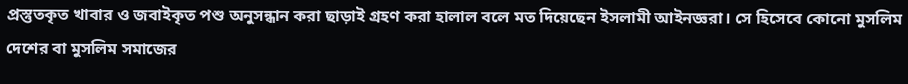প্রস্তুতকৃত খাবার ও জবাইকৃত পশু অনুসন্ধান করা ছাড়াই গ্রহণ করা হালাল বলে মত দিয়েছেন ইসলামী আইনজ্ঞরা। সে হিসেবে কোনো মুসলিম দেশের বা মুসলিম সমাজের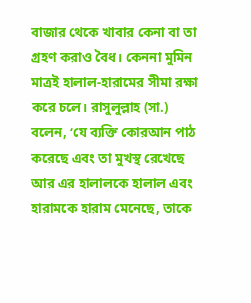বাজার থেকে খাবার কেনা বা তা গ্রহণ করাও বৈধ। কেননা মুমিন মাত্রই হালাল-হারামের সীমা রক্ষা করে চলে। রাসুলুল্লাহ (সা.) বলেন, ‘যে ব্যক্তি কোরআন পাঠ করেছে এবং তা মুখস্থ রেখেছে আর এর হালালকে হালাল এবং হারামকে হারাম মেনেছে, তাকে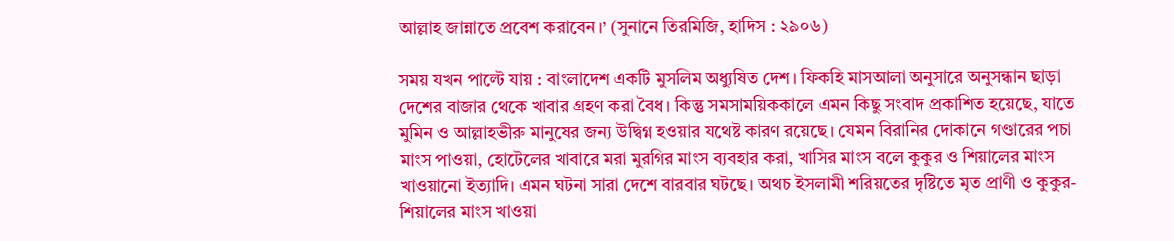আল্লাহ জান্নাতে প্রবেশ করাবেন।’ (সুনানে তিরমিজি, হাদিস : ২৯০৬)

সময় যখন পাল্টে যায় : বাংলাদেশ একটি মুসলিম অধ্যুষিত দেশ। ফিকহি মাসআলা অনুসারে অনুসন্ধান ছাড়া দেশের বাজার থেকে খাবার গ্রহণ করা বৈধ। কিন্তু সমসাময়িককালে এমন কিছু সংবাদ প্রকাশিত হয়েছে, যাতে মুমিন ও আল্লাহভীরু মানুষের জন্য উদ্বিগ্ন হওয়ার যথেষ্ট কারণ রয়েছে। যেমন বিরানির দোকানে গণ্ডারের পচা মাংস পাওয়া, হোটেলের খাবারে মরা মুরগির মাংস ব্যবহার করা, খাসির মাংস বলে কুকুর ও শিয়ালের মাংস খাওয়ানো ইত্যাদি। এমন ঘটনা সারা দেশে বারবার ঘটছে। অথচ ইসলামী শরিয়তের দৃষ্টিতে মৃত প্রাণী ও কুকুর-শিয়ালের মাংস খাওয়া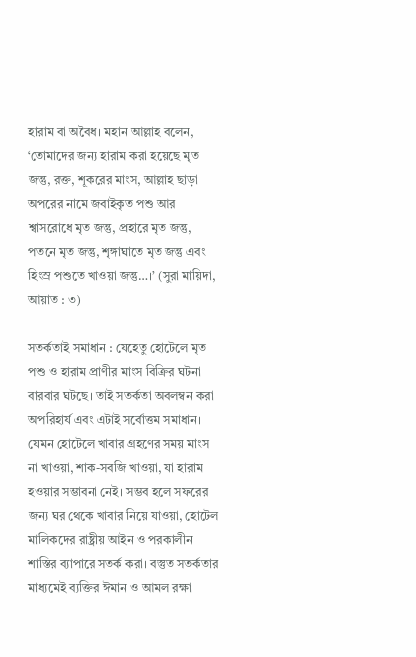হারাম বা অবৈধ। মহান আল্লাহ বলেন, ‘তোমাদের জন্য হারাম করা হয়েছে মৃত জন্তু, রক্ত, শূকরের মাংস, আল্লাহ ছাড়া অপরের নামে জবাইকৃত পশু আর শ্বাসরোধে মৃত জন্তু, প্রহারে মৃত জন্তু, পতনে মৃত জন্তু, শৃঙ্গাঘাতে মৃত জন্তু এবং হিংস্র পশুতে খাওয়া জন্তু…।’ (সুরা মায়িদা, আয়াত : ৩)

সতর্কতাই সমাধান : যেহেতু হোটেলে মৃত পশু ও হারাম প্রাণীর মাংস বিক্রির ঘটনা বারবার ঘটছে। তাই সতর্কতা অবলম্বন করা অপরিহার্য এবং এটাই সর্বোত্তম সমাধান। যেমন হোটেলে খাবার গ্রহণের সময় মাংস না খাওয়া, শাক-সবজি খাওয়া, যা হারাম হওয়ার সম্ভাবনা নেই। সম্ভব হলে সফরের জন্য ঘর থেকে খাবার নিয়ে যাওয়া, হোটেল মালিকদের রাষ্ট্রীয় আইন ও পরকালীন শাস্তির ব্যাপারে সতর্ক করা। বস্তুত সতর্কতার মাধ্যমেই ব্যক্তির ঈমান ও আমল রক্ষা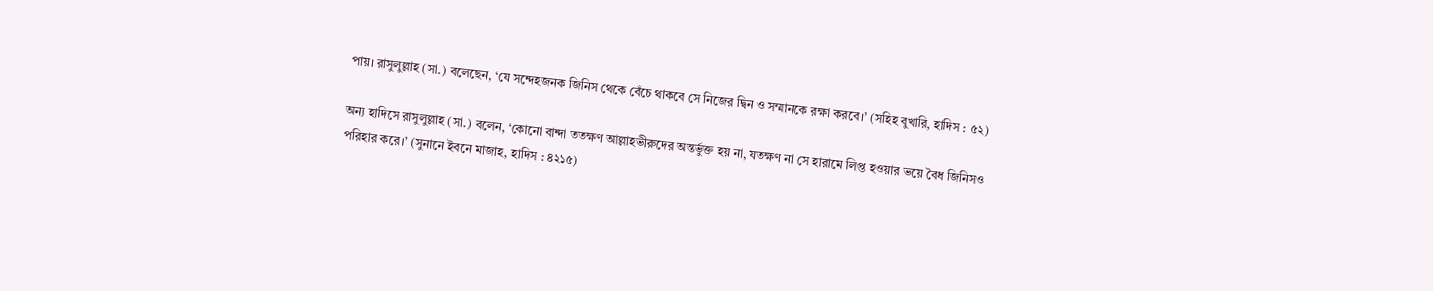পায়। রাসুলুল্লাহ (সা.) বলেছেন, ‘যে সন্দেহজনক জিনিস থেকে বেঁচে থাকবে সে নিজের দ্বিন ও সম্মানকে রক্ষা করবে।’ (সহিহ বুখারি, হাদিস : ৫২)

অন্য হাদিসে রাসুলুল্লাহ (সা.) বলেন, ‘কোনো বান্দা ততক্ষণ আল্লাহভীরুদের অন্তর্ভুক্ত হয় না, যতক্ষণ না সে হারামে লিপ্ত হওয়ার ভয়ে বৈধ জিনিসও পরিহার করে।’ (সুনানে ইবনে মাজাহ, হাদিস : ৪২১৫)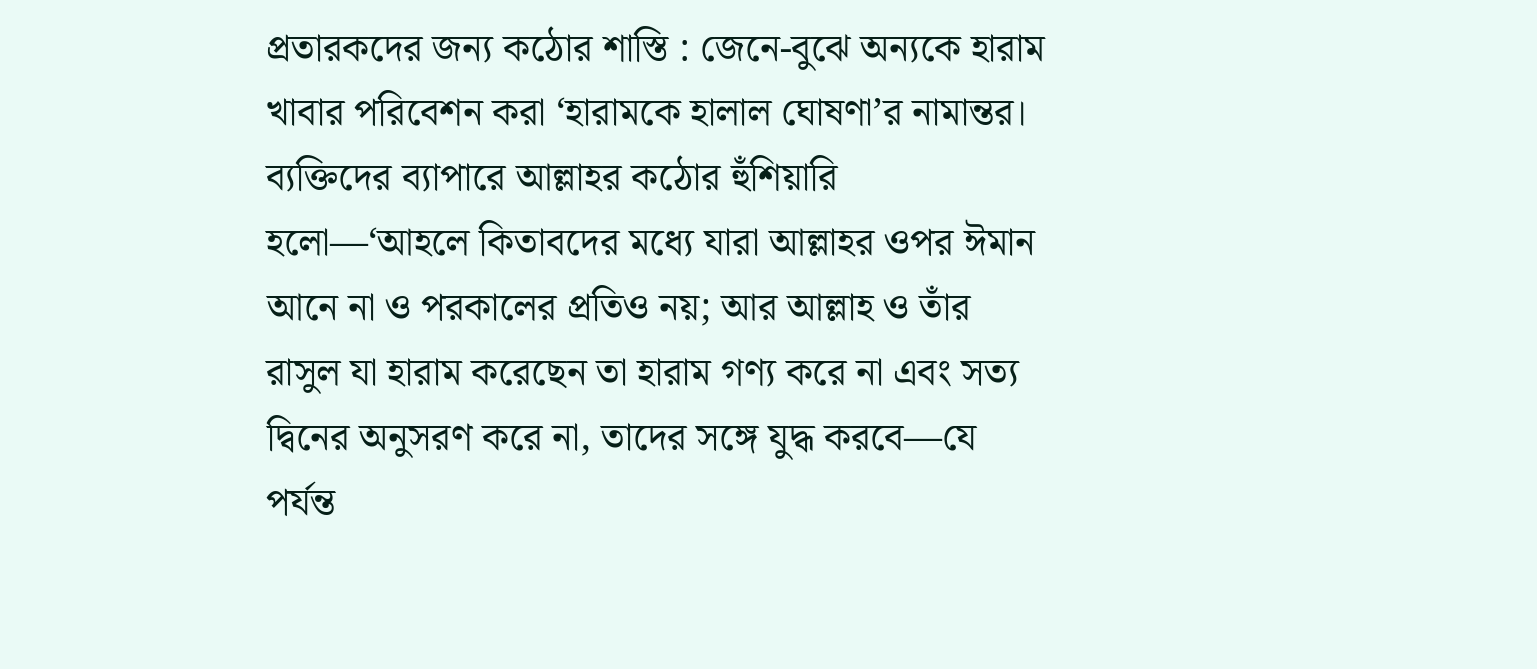প্রতারকদের জন্য কঠোর শাস্তি : জেনে-বুঝে অন্যকে হারাম খাবার পরিবেশন করা ‘হারামকে হালাল ঘোষণা’র নামান্তর। ব্যক্তিদের ব্যাপারে আল্লাহর কঠোর হুঁশিয়ারি হলো—‘আহলে কিতাবদের মধ্যে যারা আল্লাহর ওপর ঈমান আনে না ও পরকালের প্রতিও নয়; আর আল্লাহ ও তাঁর রাসুল যা হারাম করেছেন তা হারাম গণ্য করে না এবং সত্য দ্বিনের অনুসরণ করে না, তাদের সঙ্গে যুদ্ধ করবে—যে পর্যন্ত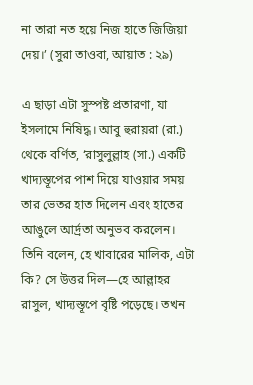না তারা নত হয়ে নিজ হাতে জিজিয়া দেয়।’ (সুরা তাওবা, আয়াত : ২৯)

এ ছাড়া এটা সুস্পষ্ট প্রতারণা, যা ইসলামে নিষিদ্ধ। আবু হুরায়রা (রা.) থেকে বর্ণিত, ‘রাসুলুল্লাহ (সা.) একটি খাদ্যস্তূপের পাশ দিয়ে যাওয়ার সময় তার ভেতর হাত দিলেন এবং হাতের আঙুলে আর্দ্রতা অনুভব করলেন। তিনি বলেন, হে খাবারের মালিক, এটা কি? সে উত্তর দিল—হে আল্লাহর রাসুল, খাদ্যস্তূপে বৃষ্টি পড়েছে। তখন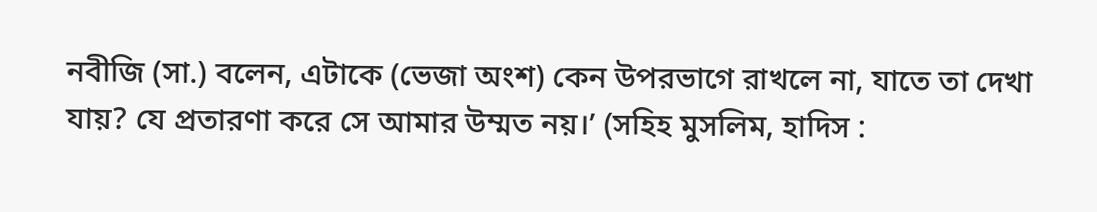নবীজি (সা.) বলেন, এটাকে (ভেজা অংশ) কেন উপরভাগে রাখলে না, যাতে তা দেখা যায়? যে প্রতারণা করে সে আমার উম্মত নয়।’ (সহিহ মুসলিম, হাদিস :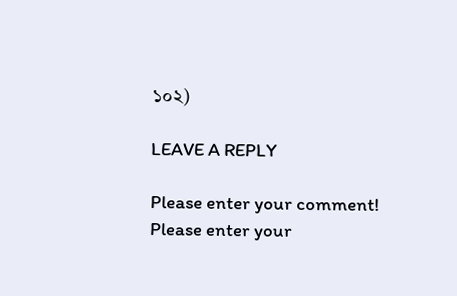১০২)

LEAVE A REPLY

Please enter your comment!
Please enter your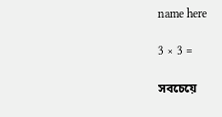name here

3 × 3 =

সবচেয়ে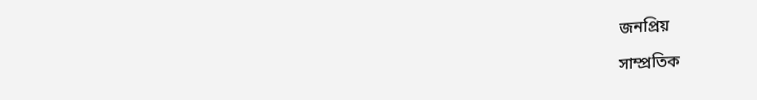জনপ্রিয়

সাম্প্রতিক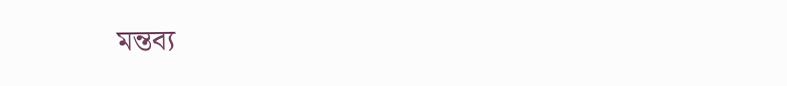মন্তব্য